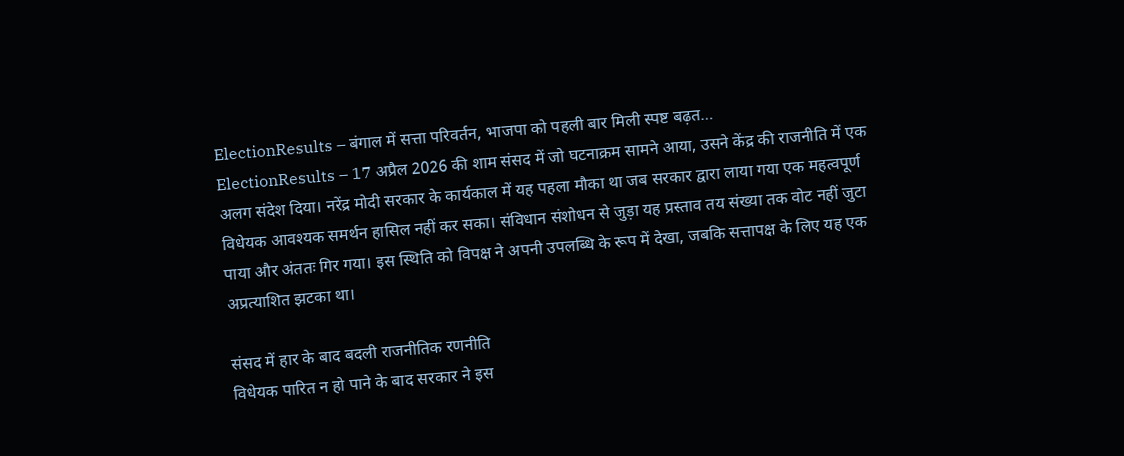ElectionResults – बंगाल में सत्ता परिवर्तन, भाजपा को पहली बार मिली स्पष्ट बढ़त…
ElectionResults – 17 अप्रैल 2026 की शाम संसद में जो घटनाक्रम सामने आया, उसने केंद्र की राजनीति में एक अलग संदेश दिया। नरेंद्र मोदी सरकार के कार्यकाल में यह पहला मौका था जब सरकार द्वारा लाया गया एक महत्वपूर्ण विधेयक आवश्यक समर्थन हासिल नहीं कर सका। संविधान संशोधन से जुड़ा यह प्रस्ताव तय संख्या तक वोट नहीं जुटा पाया और अंततः गिर गया। इस स्थिति को विपक्ष ने अपनी उपलब्धि के रूप में देखा, जबकि सत्तापक्ष के लिए यह एक अप्रत्याशित झटका था।

संसद में हार के बाद बदली राजनीतिक रणनीति
विधेयक पारित न हो पाने के बाद सरकार ने इस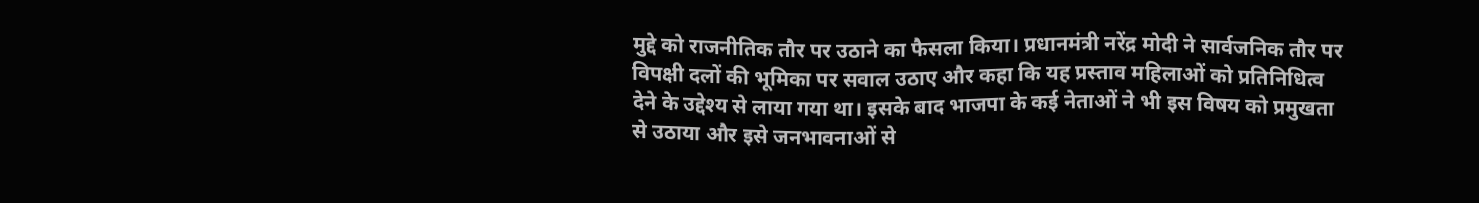मुद्दे को राजनीतिक तौर पर उठाने का फैसला किया। प्रधानमंत्री नरेंद्र मोदी ने सार्वजनिक तौर पर विपक्षी दलों की भूमिका पर सवाल उठाए और कहा कि यह प्रस्ताव महिलाओं को प्रतिनिधित्व देने के उद्देश्य से लाया गया था। इसके बाद भाजपा के कई नेताओं ने भी इस विषय को प्रमुखता से उठाया और इसे जनभावनाओं से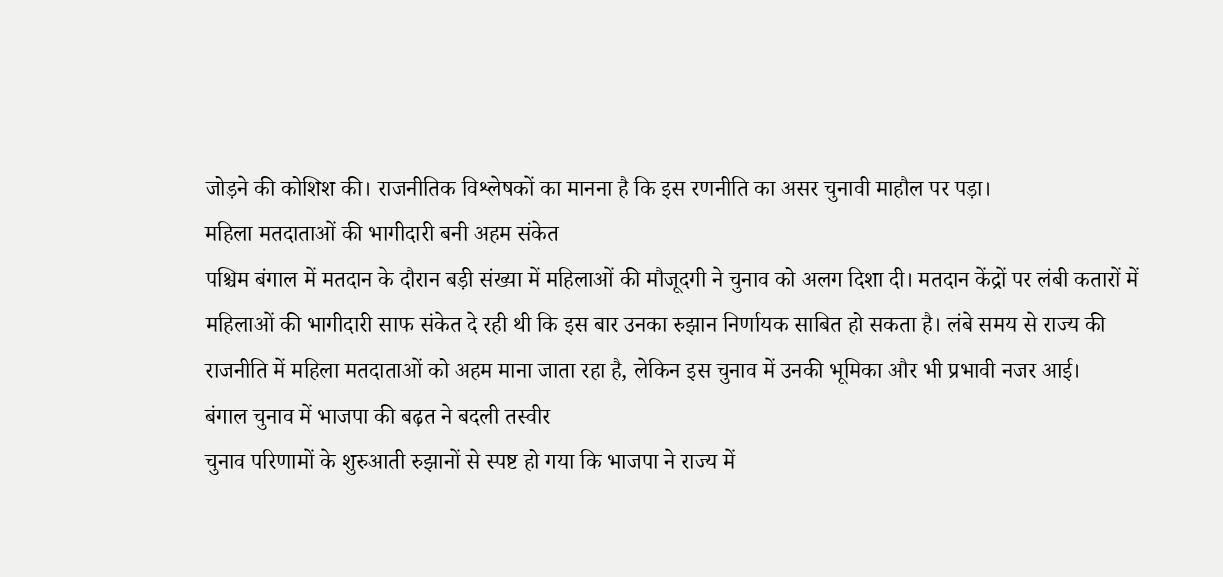जोड़ने की कोशिश की। राजनीतिक विश्लेषकों का मानना है कि इस रणनीति का असर चुनावी माहौल पर पड़ा।
महिला मतदाताओं की भागीदारी बनी अहम संकेत
पश्चिम बंगाल में मतदान के दौरान बड़ी संख्या में महिलाओं की मौजूदगी ने चुनाव को अलग दिशा दी। मतदान केंद्रों पर लंबी कतारों में महिलाओं की भागीदारी साफ संकेत दे रही थी कि इस बार उनका रुझान निर्णायक साबित हो सकता है। लंबे समय से राज्य की राजनीति में महिला मतदाताओं को अहम माना जाता रहा है, लेकिन इस चुनाव में उनकी भूमिका और भी प्रभावी नजर आई।
बंगाल चुनाव में भाजपा की बढ़त ने बदली तस्वीर
चुनाव परिणामों के शुरुआती रुझानों से स्पष्ट हो गया कि भाजपा ने राज्य में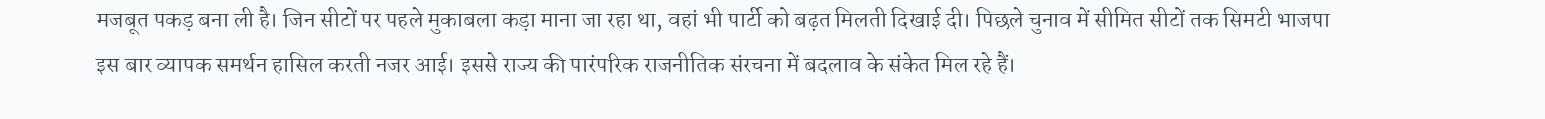मजबूत पकड़ बना ली है। जिन सीटों पर पहले मुकाबला कड़ा माना जा रहा था, वहां भी पार्टी को बढ़त मिलती दिखाई दी। पिछले चुनाव में सीमित सीटों तक सिमटी भाजपा इस बार व्यापक समर्थन हासिल करती नजर आई। इससे राज्य की पारंपरिक राजनीतिक संरचना में बदलाव के संकेत मिल रहे हैं।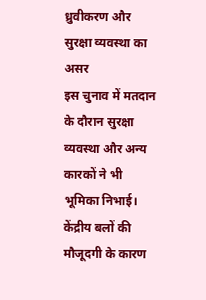ध्रुवीकरण और सुरक्षा व्यवस्था का असर
इस चुनाव में मतदान के दौरान सुरक्षा व्यवस्था और अन्य कारकों ने भी भूमिका निभाई। केंद्रीय बलों की मौजूदगी के कारण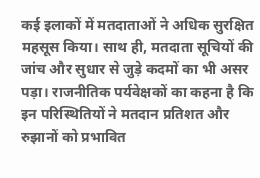कई इलाकों में मतदाताओं ने अधिक सुरक्षित महसूस किया। साथ ही, मतदाता सूचियों की जांच और सुधार से जुड़े कदमों का भी असर पड़ा। राजनीतिक पर्यवेक्षकों का कहना है कि इन परिस्थितियों ने मतदान प्रतिशत और रुझानों को प्रभावित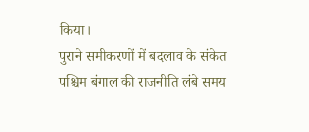किया।
पुराने समीकरणों में बदलाव के संकेत
पश्चिम बंगाल की राजनीति लंबे समय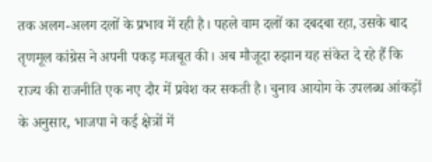तक अलग-अलग दलों के प्रभाव में रही है। पहले वाम दलों का दबदबा रहा, उसके बाद तृणमूल कांग्रेस ने अपनी पकड़ मजबूत की। अब मौजूदा रुझान यह संकेत दे रहे हैं कि राज्य की राजनीति एक नए दौर में प्रवेश कर सकती है। चुनाव आयोग के उपलब्ध आंकड़ों के अनुसार, भाजपा ने कई क्षेत्रों में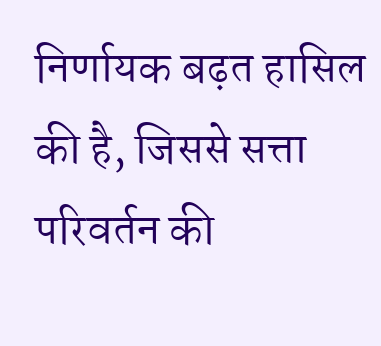निर्णायक बढ़त हासिल की है, जिससे सत्ता परिवर्तन की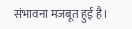संभावना मजबूत हुई है।